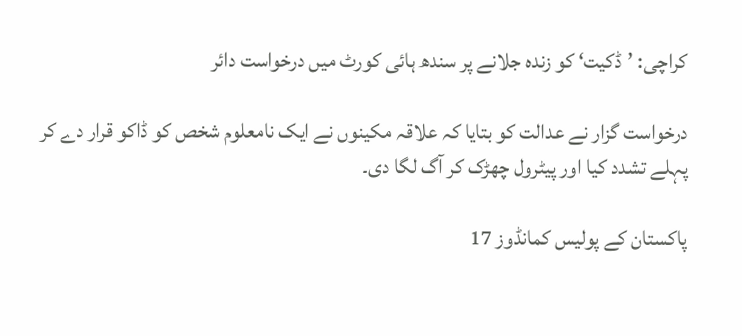کراچی: ’ڈکیت‘ کو زندہ جلانے پر سندھ ہائی کورٹ میں درخواست دائر

درخواست گزار نے عدالت کو بتایا کہ علاقہ مکینوں نے ایک نامعلوم شخص کو ڈاکو قرار دے کر  پہلے تشدد کیا اور پیٹرول چھڑک کر آگ لگا دی۔

پاکستان کے پولیس کمانڈوز 17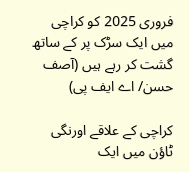فروری 2025 کو کراچی میں ایک سڑک پر کے ساتھ گشت کر رہے ہیں (آصف حسن/ اے ایف پی)

کراچی کے علاقے اورنگی ٹاؤن میں ایک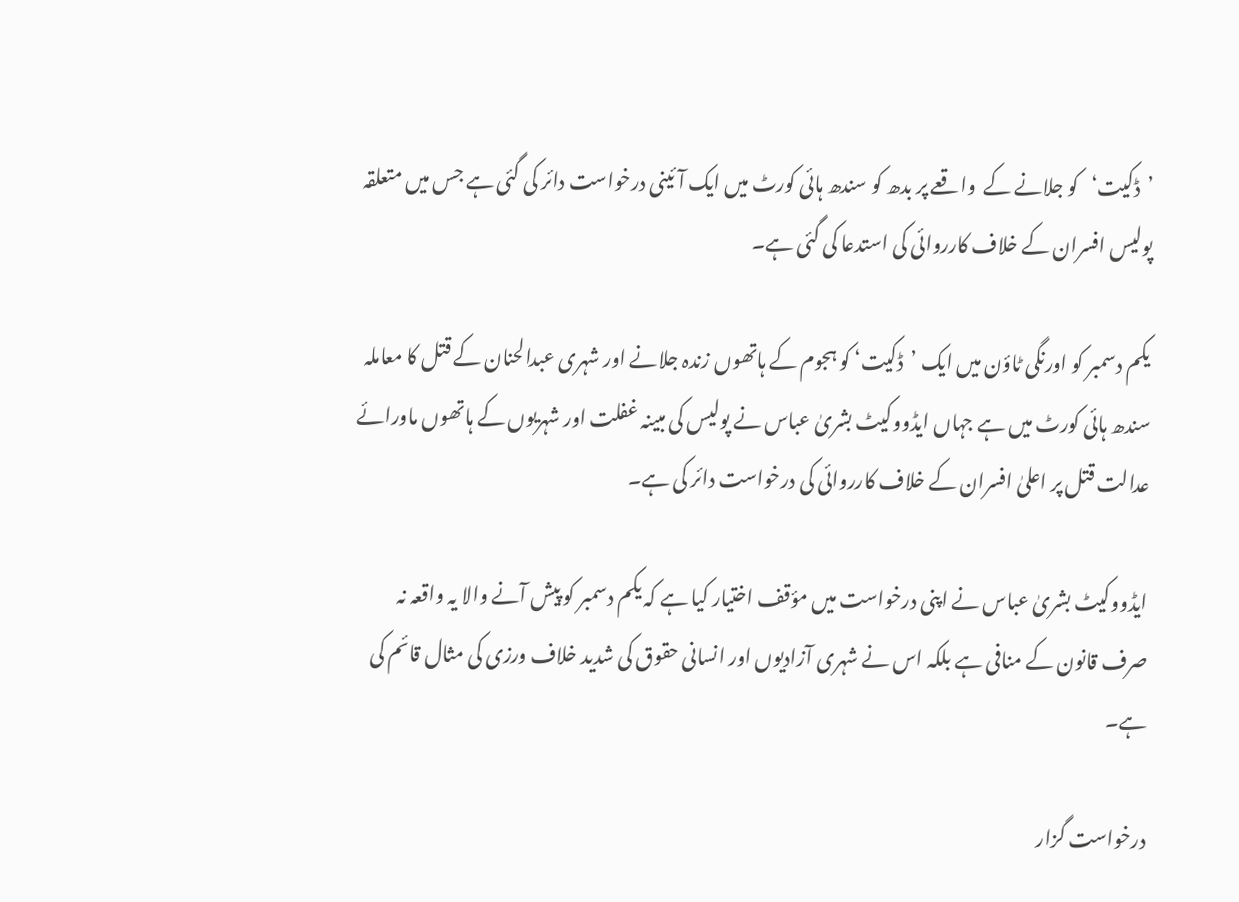’ڈکیت‘کو جلانے کے  واقعے پر بدھ کو سندھ ہائی کورٹ میں ایک آئینی درخواست دائر کی گئی ہے جس میں متعلقہ پولیس افسران کے خلاف کارروائی کی استدعا کی گئی ہے۔

یکم دسمبر کو اورنگی ٹاؤن میں ایک ’ڈکیت‘ کو ہجوم کے ہاتھوں زندہ جلانے اور شہری عبدالحنان کے قتل کا معاملہ سندھ ہائی کورٹ میں ہے جہاں ایڈووکیٹ بشریٰ عباس نے پولیس کی مبینہ غفلت اور شہریوں کے ہاتھوں ماورائے عدالت قتل پر اعلیٰ افسران کے خلاف کارروائی کی درخواست دائر کی ہے۔

ایڈووکیٹ بشریٰ عباس نے اپنی درخواست میں مؤقف اختیار کیا ہے کہ یکم دسمبر کو پیش آنے والا یہ واقعہ نہ صرف قانون کے منافی ہے بلکہ اس نے شہری آزادیوں اور انسانی حقوق کی شدید خلاف ورزی کی مثال قائم کی ہے۔

درخواست گزار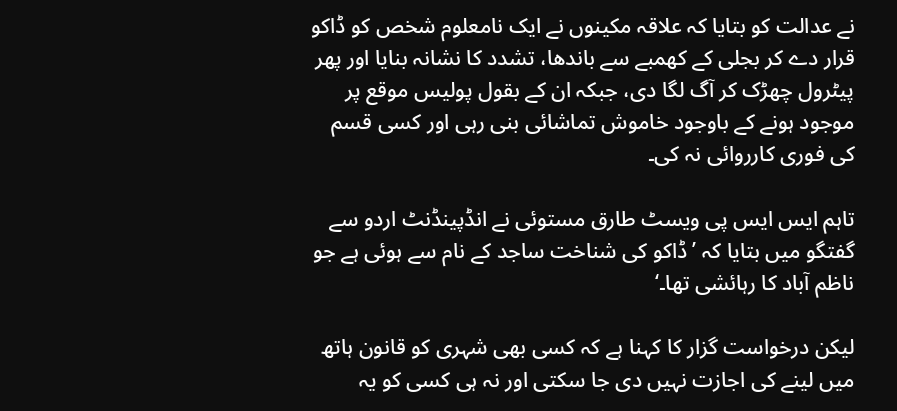نے عدالت کو بتایا کہ علاقہ مکینوں نے ایک نامعلوم شخص کو ڈاکو قرار دے کر بجلی کے کھمبے سے باندھا، تشدد کا نشانہ بنایا اور پھر پیٹرول چھڑک کر آگ لگا دی، جبکہ ان کے بقول پولیس موقع پر موجود ہونے کے باوجود خاموش تماشائی بنی رہی اور کسی قسم کی فوری کارروائی نہ کی۔

تاہم ایس ایس پی ویسٹ طارق مستوئی نے انڈپینڈنٹ اردو سے گفتگو میں بتایا کہ ’ڈاکو کی شناخت ساجد کے نام سے ہوئی ہے جو ناظم آباد کا رہائشی تھا۔‘

لیکن درخواست گزار کا کہنا ہے کہ کسی بھی شہری کو قانون ہاتھ میں لینے کی اجازت نہیں دی جا سکتی اور نہ ہی کسی کو یہ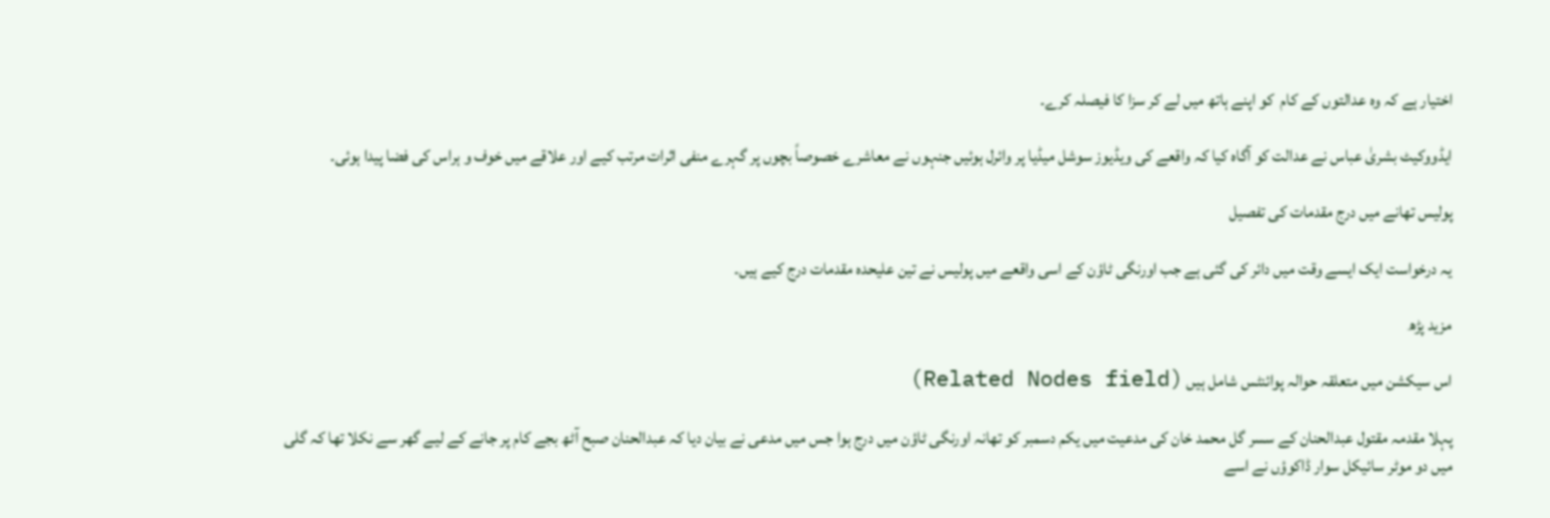اختیار ہے کہ وہ عدالتوں کے کام  کو اپنے ہاتھ میں لے کر سزا کا فیصلہ کرے۔

ایڈووکیٹ بشریٰ عباس نے عدالت کو آگاہ کیا کہ واقعے کی ویڈیوز سوشل میڈیا پر وائرل ہوئیں جنہوں نے معاشرے خصوصاً بچوں پر گہرے منفی اثرات مرتب کیے اور علاقے میں خوف و ہراس کی فضا پیدا ہوئی۔

پولیس تھانے میں درج مقدمات کی تفصیل

یہ درخواست ایک ایسے وقت میں دائر کی گئی ہے جب اورنگی ٹاؤن کے اسی واقعے میں پولیس نے تین علیحدہ مقدمات درج کیے ہیں۔

مزید پڑھ

اس سیکشن میں متعلقہ حوالہ پوائنٹس شامل ہیں (Related Nodes field)

پہلا مقدمہ مقتول عبدالحنان کے سسر گل محمد خان کی مدعیت میں یکم دسمبر کو تھانہ اورنگی ٹاؤن میں درج ہوا جس میں مدعی نے بیان دیا کہ عبدالحنان صبح آٹھ بجے کام پر جانے کے لیے گھر سے نکلا تھا کہ گلی میں دو موٹر سائیکل سوار ڈاکوؤں نے اسے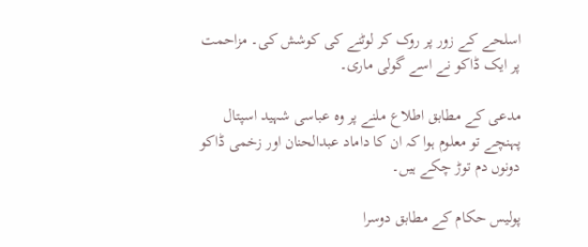اسلحے کے زور پر روک کر لوٹنے کی کوشش کی۔ مزاحمت پر ایک ڈاکو نے اسے گولی ماری۔

مدعی کے مطابق اطلاع ملنے پر وہ عباسی شہید اسپتال پہنچے تو معلوم ہوا کہ ان کا داماد عبدالحنان اور زخمی ڈاکو دونوں دم توڑ چکے ہیں۔

پولیس حکام کے مطابق دوسرا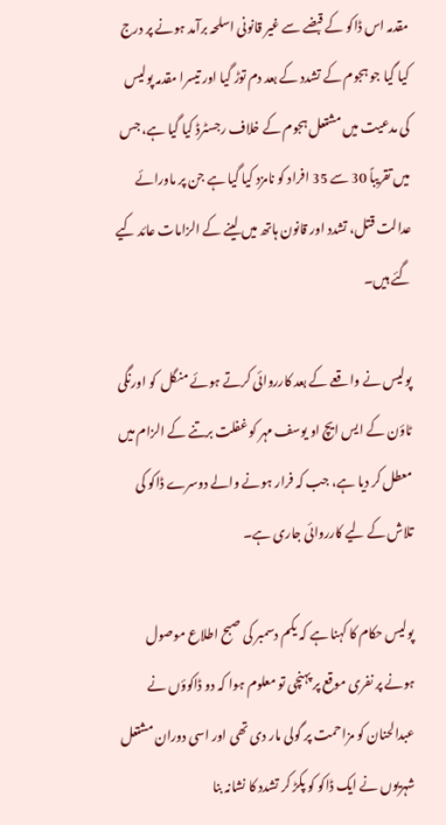مقدمہ اس ڈاکو کے قبضے سے غیر قانونی اسلحہ برآمد ہونے پر درج کیا گیا جو ہجوم کے تشدد کے بعد دم توڑ گیا اور تیسرا مقدمہ پولیس کی مدعیت میں مشتعل ہجوم کے خلاف رجسٹرڈ کیا گیا ہے، جس میں تقریباً 30 سے 35 افراد کو نامزد کیا گیا ہے جن پر ماورائے عدالت قتل، تشدد اور قانون ہاتھ میں لینے کے الزامات عائد کیے گئے ہیں۔

پولیس نے واقعے کے بعد کارروائی کرتے ہوئے منگل  کو اورنگی ٹاؤن کے ایس ایچ او یوسف مہر کو غفلت برتنے کے الزام میں معطل کر دیا ہے، جب کہ فرار ہونے والے دوسرے ڈاکو کی تلاش کے لیے کارروائی جاری ہے۔

پولیس حکام کا کہنا ہے کہ یکم دسمبر کی صبح اطلاع موصول ہونے پر نفری موقع پر پہنچی تو معلوم ہوا کہ دو ڈاکوؤں نے عبدالحنان کو مزاحمت پر گولی مار دی تھی اور اسی دوران مشتعل شہریوں نے ایک ڈاکو کو پکڑ کر تشدد کا نشانہ بنا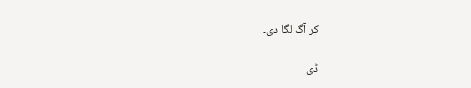کر آگ لگا دی۔

ڈی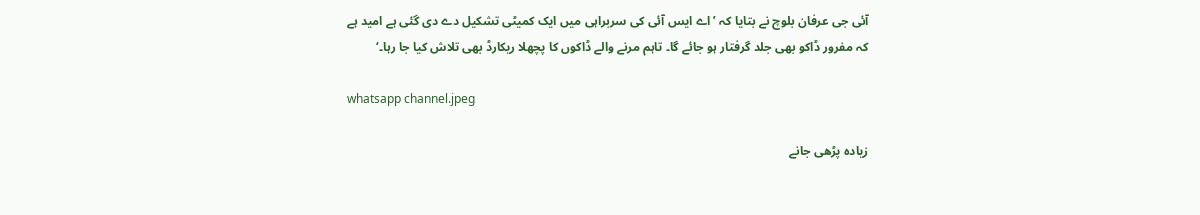آئی جی عرفان بلوچ نے بتایا کہ ’ اے ایس آئی کی سربراہی میں ایک کمیٹی تشکیل دے دی گئی ہے امید ہے کہ مفرور ڈاکو بھی جلد گرفتار ہو جائے گا۔ تاہم مرنے والے ڈاکوں کا پچھلا ریکارڈ بھی تلاش کیا جا رہا۔‘

whatsapp channel.jpeg

زیادہ پڑھی جانے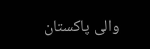والی پاکستان